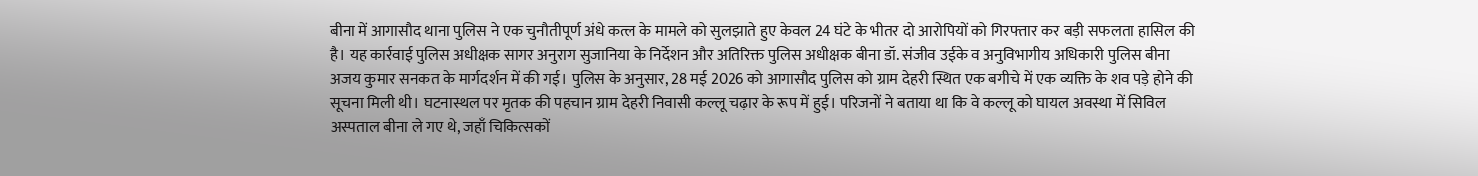बीना में आगासौद थाना पुलिस ने एक चुनौतीपूर्ण अंधे कत्ल के मामले को सुलझाते हुए केवल 24 घंटे के भीतर दो आरोपियों को गिरफ्तार कर बड़ी सफलता हासिल की है। यह कार्रवाई पुलिस अधीक्षक सागर अनुराग सुजानिया के निर्देशन और अतिरिक्त पुलिस अधीक्षक बीना डॉ. संजीव उईके व अनुविभागीय अधिकारी पुलिस बीना अजय कुमार सनकत के मार्गदर्शन में की गई। पुलिस के अनुसार, 28 मई 2026 को आगासौद पुलिस को ग्राम देहरी स्थित एक बगीचे में एक व्यक्ति के शव पड़े होने की सूचना मिली थी। घटनास्थल पर मृतक की पहचान ग्राम देहरी निवासी कल्लू चढ़ार के रूप में हुई। परिजनों ने बताया था कि वे कल्लू को घायल अवस्था में सिविल अस्पताल बीना ले गए थे, जहाँ चिकित्सकों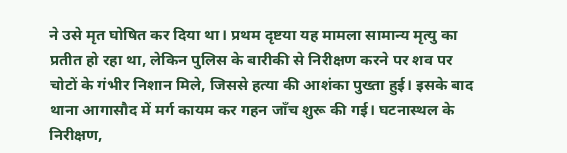ने उसे मृत घोषित कर दिया था। प्रथम दृष्टया यह मामला सामान्य मृत्यु का प्रतीत हो रहा था, लेकिन पुलिस के बारीकी से निरीक्षण करने पर शव पर चोटों के गंभीर निशान मिले, जिससे हत्या की आशंका पुख्ता हुई। इसके बाद थाना आगासौद में मर्ग कायम कर गहन जाँच शुरू की गई। घटनास्थल के निरीक्षण,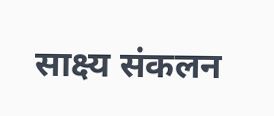साक्ष्य संकलन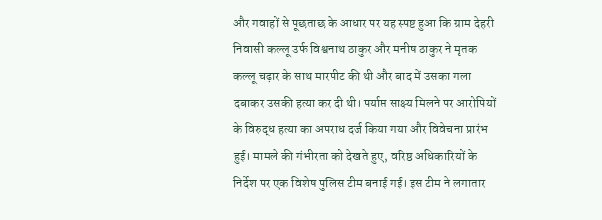और गवाहों से पूछताछ के आधार पर यह स्पष्ट हुआ कि ग्राम देहरी निवासी कल्लू उर्फ विश्वनाथ ठाकुर और मनीष ठाकुर ने मृतक कल्लू चढ़ार के साथ मारपीट की थी और बाद में उसका गला दबाकर उसकी हत्या कर दी थी। पर्याप्त साक्ष्य मिलने पर आरोपियों के विरुद्ध हत्या का अपराध दर्ज किया गया और विवेचना प्रारंभ हुई। मामले की गंभीरता को देखते हुए, वरिष्ठ अधिकारियों के निर्देश पर एक विशेष पुलिस टीम बनाई गई। इस टीम ने लगातार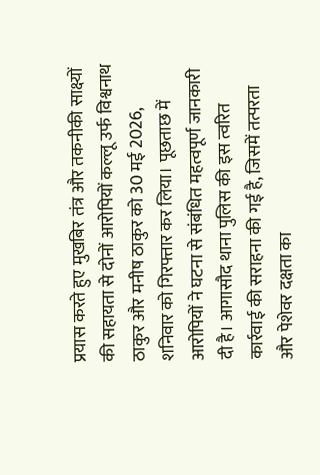प्रयास करते हुए मुखबिर तंत्र और तकनीकी साक्ष्यों की सहायता से दोनों आरोपियों कल्लू उर्फ विश्वनाथ ठाकुर और मनीष ठाकुर को 30 मई 2026, शनिवार को गिरफ्तार कर लिया। पूछताछ में आरोपियों ने घटना से संबंधित महत्वपूर्ण जानकारी दी है। आगासौद थाना पुलिस की इस त्वरित कार्रवाई की सराहना की गई है, जिसमें तत्परता और पेशेवर दक्षता का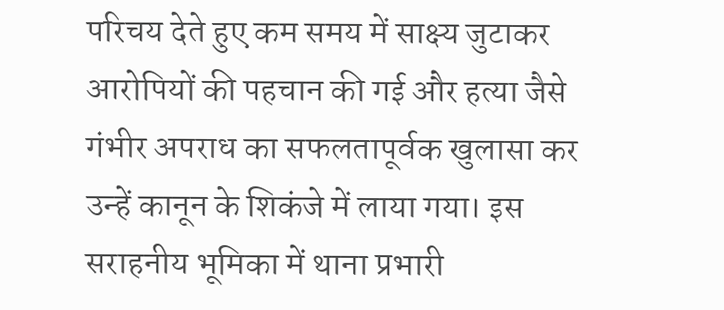परिचय देते हुए कम समय में साक्ष्य जुटाकर आरोपियों की पहचान की गई और हत्या जैसे गंभीर अपराध का सफलतापूर्वक खुलासा कर उन्हें कानून के शिकंजे में लाया गया। इस सराहनीय भूमिका में थाना प्रभारी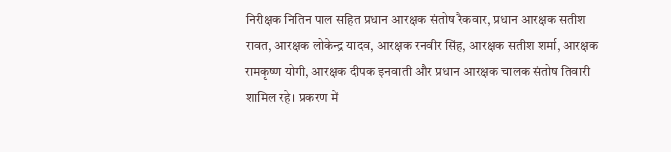निरीक्षक नितिन पाल सहित प्रधान आरक्षक संतोष रैकवार, प्रधान आरक्षक सतीश रावत, आरक्षक लोकेन्द्र यादव, आरक्षक रनवीर सिंह, आरक्षक सतीश शर्मा, आरक्षक रामकृष्ण योगी, आरक्षक दीपक इनवाती और प्रधान आरक्षक चालक संतोष तिवारी शामिल रहे। प्रकरण में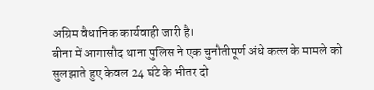अग्रिम वैधानिक कार्यवाही जारी है।
बीना में आगासौद थाना पुलिस ने एक चुनौतीपूर्ण अंधे कत्ल के मामले को सुलझाते हुए केवल 24 घंटे के भीतर दो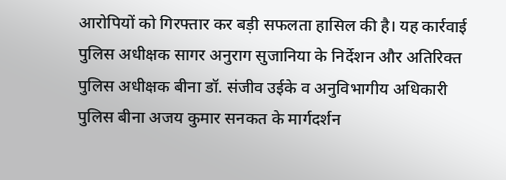आरोपियों को गिरफ्तार कर बड़ी सफलता हासिल की है। यह कार्रवाई पुलिस अधीक्षक सागर अनुराग सुजानिया के निर्देशन और अतिरिक्त पुलिस अधीक्षक बीना डॉ. संजीव उईके व अनुविभागीय अधिकारी पुलिस बीना अजय कुमार सनकत के मार्गदर्शन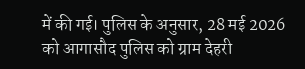में की गई। पुलिस के अनुसार, 28 मई 2026 को आगासौद पुलिस को ग्राम देहरी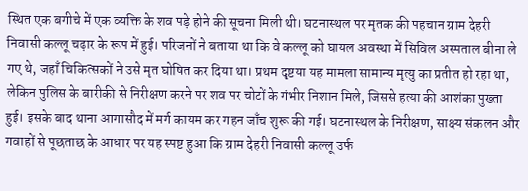स्थित एक बगीचे में एक व्यक्ति के शव पड़े होने की सूचना मिली थी। घटनास्थल पर मृतक की पहचान ग्राम देहरी निवासी कल्लू चढ़ार के रूप में हुई। परिजनों ने बताया था कि वे कल्लू को घायल अवस्था में सिविल अस्पताल बीना ले गए थे, जहाँ चिकित्सकों ने उसे मृत घोषित कर दिया था। प्रथम दृष्टया यह मामला सामान्य मृत्यु का प्रतीत हो रहा था, लेकिन पुलिस के बारीकी से निरीक्षण करने पर शव पर चोटों के गंभीर निशान मिले, जिससे हत्या की आशंका पुख्ता हुई। इसके बाद थाना आगासौद में मर्ग कायम कर गहन जाँच शुरू की गई। घटनास्थल के निरीक्षण, साक्ष्य संकलन और गवाहों से पूछताछ के आधार पर यह स्पष्ट हुआ कि ग्राम देहरी निवासी कल्लू उर्फ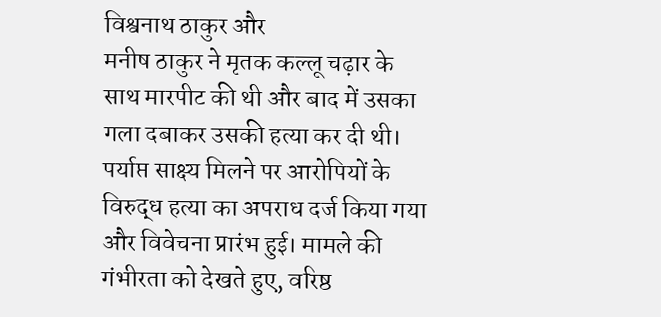विश्वनाथ ठाकुर और
मनीष ठाकुर ने मृतक कल्लू चढ़ार के साथ मारपीट की थी और बाद में उसका गला दबाकर उसकी हत्या कर दी थी। पर्याप्त साक्ष्य मिलने पर आरोपियों के विरुद्ध हत्या का अपराध दर्ज किया गया और विवेचना प्रारंभ हुई। मामले की गंभीरता को देखते हुए, वरिष्ठ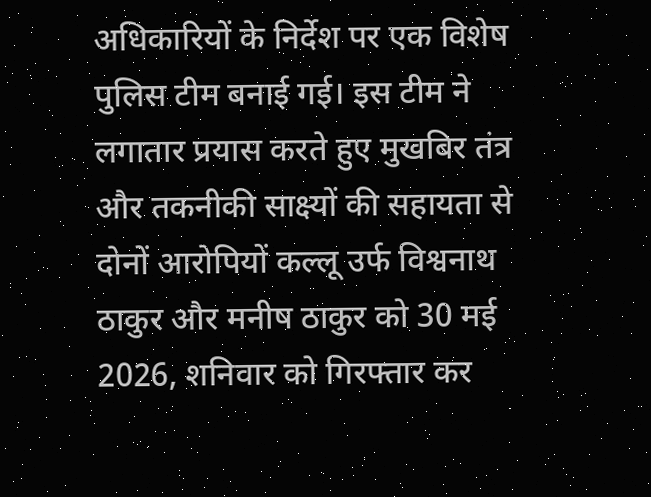अधिकारियों के निर्देश पर एक विशेष पुलिस टीम बनाई गई। इस टीम ने लगातार प्रयास करते हुए मुखबिर तंत्र और तकनीकी साक्ष्यों की सहायता से दोनों आरोपियों कल्लू उर्फ विश्वनाथ ठाकुर और मनीष ठाकुर को 30 मई 2026, शनिवार को गिरफ्तार कर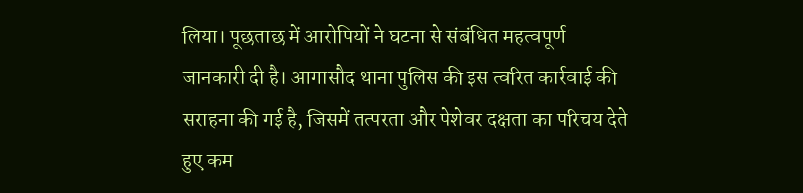लिया। पूछताछ में आरोपियों ने घटना से संबंधित महत्वपूर्ण जानकारी दी है। आगासौद थाना पुलिस की इस त्वरित कार्रवाई की सराहना की गई है, जिसमें तत्परता और पेशेवर दक्षता का परिचय देते हुए कम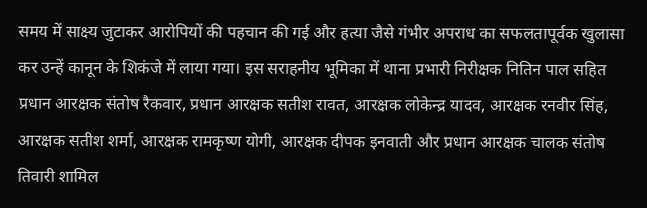समय में साक्ष्य जुटाकर आरोपियों की पहचान की गई और हत्या जैसे गंभीर अपराध का सफलतापूर्वक खुलासा कर उन्हें कानून के शिकंजे में लाया गया। इस सराहनीय भूमिका में थाना प्रभारी निरीक्षक नितिन पाल सहित प्रधान आरक्षक संतोष रैकवार, प्रधान आरक्षक सतीश रावत, आरक्षक लोकेन्द्र यादव, आरक्षक रनवीर सिंह, आरक्षक सतीश शर्मा, आरक्षक रामकृष्ण योगी, आरक्षक दीपक इनवाती और प्रधान आरक्षक चालक संतोष तिवारी शामिल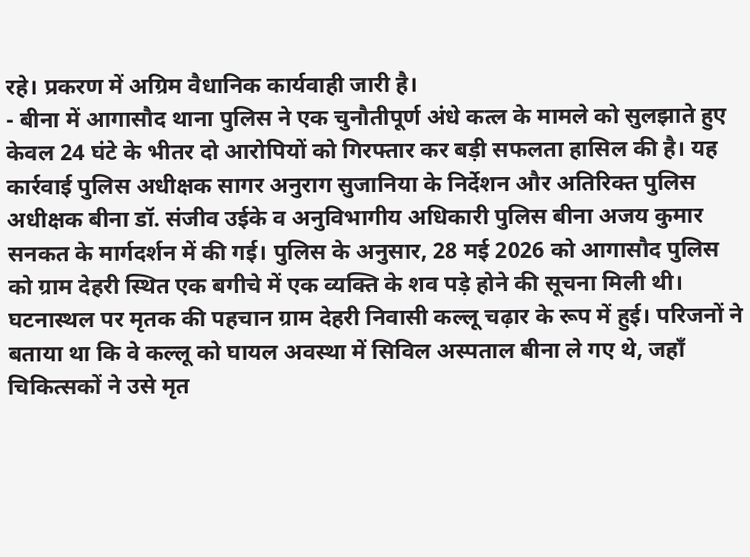रहे। प्रकरण में अग्रिम वैधानिक कार्यवाही जारी है।
- बीना में आगासौद थाना पुलिस ने एक चुनौतीपूर्ण अंधे कत्ल के मामले को सुलझाते हुए केवल 24 घंटे के भीतर दो आरोपियों को गिरफ्तार कर बड़ी सफलता हासिल की है। यह कार्रवाई पुलिस अधीक्षक सागर अनुराग सुजानिया के निर्देशन और अतिरिक्त पुलिस अधीक्षक बीना डॉ. संजीव उईके व अनुविभागीय अधिकारी पुलिस बीना अजय कुमार सनकत के मार्गदर्शन में की गई। पुलिस के अनुसार, 28 मई 2026 को आगासौद पुलिस को ग्राम देहरी स्थित एक बगीचे में एक व्यक्ति के शव पड़े होने की सूचना मिली थी। घटनास्थल पर मृतक की पहचान ग्राम देहरी निवासी कल्लू चढ़ार के रूप में हुई। परिजनों ने बताया था कि वे कल्लू को घायल अवस्था में सिविल अस्पताल बीना ले गए थे, जहाँ चिकित्सकों ने उसे मृत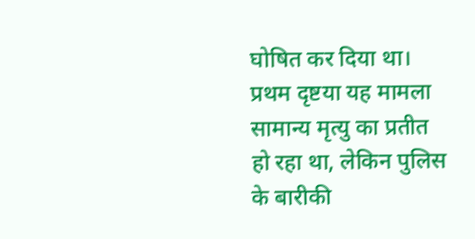घोषित कर दिया था। प्रथम दृष्टया यह मामला सामान्य मृत्यु का प्रतीत हो रहा था, लेकिन पुलिस के बारीकी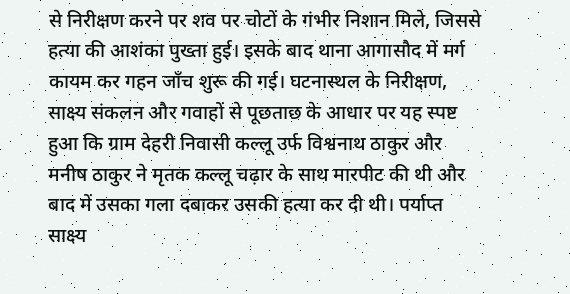से निरीक्षण करने पर शव पर चोटों के गंभीर निशान मिले, जिससे हत्या की आशंका पुख्ता हुई। इसके बाद थाना आगासौद में मर्ग कायम कर गहन जाँच शुरू की गई। घटनास्थल के निरीक्षण, साक्ष्य संकलन और गवाहों से पूछताछ के आधार पर यह स्पष्ट हुआ कि ग्राम देहरी निवासी कल्लू उर्फ विश्वनाथ ठाकुर और मनीष ठाकुर ने मृतक कल्लू चढ़ार के साथ मारपीट की थी और बाद में उसका गला दबाकर उसकी हत्या कर दी थी। पर्याप्त साक्ष्य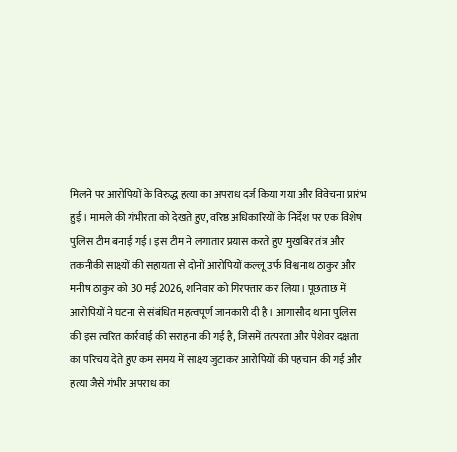मिलने पर आरोपियों के विरुद्ध हत्या का अपराध दर्ज किया गया और विवेचना प्रारंभ हुई। मामले की गंभीरता को देखते हुए, वरिष्ठ अधिकारियों के निर्देश पर एक विशेष पुलिस टीम बनाई गई। इस टीम ने लगातार प्रयास करते हुए मुखबिर तंत्र और तकनीकी साक्ष्यों की सहायता से दोनों आरोपियों कल्लू उर्फ विश्वनाथ ठाकुर और मनीष ठाकुर को 30 मई 2026, शनिवार को गिरफ्तार कर लिया। पूछताछ में आरोपियों ने घटना से संबंधित महत्वपूर्ण जानकारी दी है। आगासौद थाना पुलिस की इस त्वरित कार्रवाई की सराहना की गई है, जिसमें तत्परता और पेशेवर दक्षता का परिचय देते हुए कम समय में साक्ष्य जुटाकर आरोपियों की पहचान की गई और हत्या जैसे गंभीर अपराध का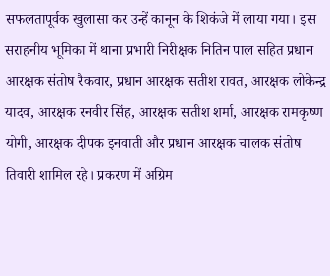सफलतापूर्वक खुलासा कर उन्हें कानून के शिकंजे में लाया गया। इस सराहनीय भूमिका में थाना प्रभारी निरीक्षक नितिन पाल सहित प्रधान आरक्षक संतोष रैकवार, प्रधान आरक्षक सतीश रावत, आरक्षक लोकेन्द्र यादव, आरक्षक रनवीर सिंह, आरक्षक सतीश शर्मा, आरक्षक रामकृष्ण योगी, आरक्षक दीपक इनवाती और प्रधान आरक्षक चालक संतोष तिवारी शामिल रहे। प्रकरण में अग्रिम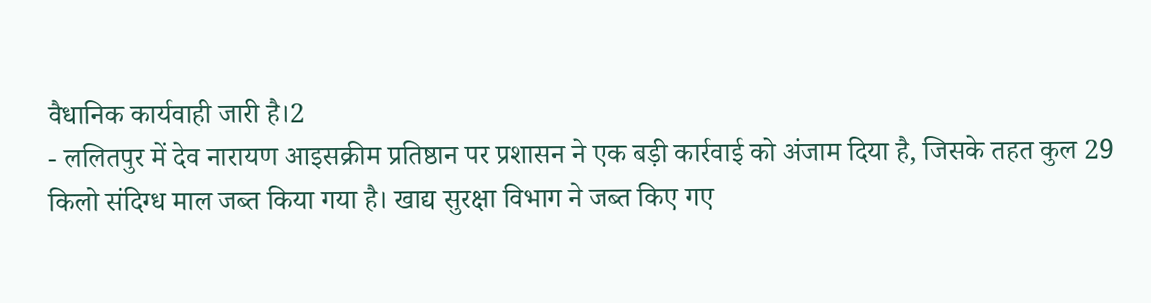वैधानिक कार्यवाही जारी है।2
- ललितपुर में देव नारायण आइसक्रीम प्रतिष्ठान पर प्रशासन ने एक बड़ी कार्रवाई को अंजाम दिया है, जिसके तहत कुल 29 किलो संदिग्ध माल जब्त किया गया है। खाद्य सुरक्षा विभाग ने जब्त किए गए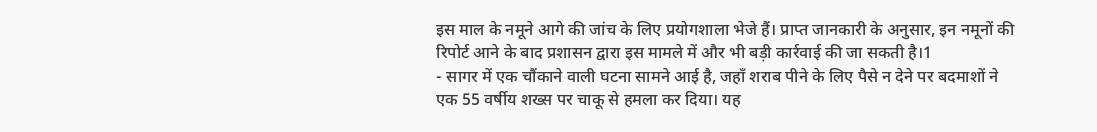इस माल के नमूने आगे की जांच के लिए प्रयोगशाला भेजे हैं। प्राप्त जानकारी के अनुसार, इन नमूनों की रिपोर्ट आने के बाद प्रशासन द्वारा इस मामले में और भी बड़ी कार्रवाई की जा सकती है।1
- सागर में एक चौंकाने वाली घटना सामने आई है, जहाँ शराब पीने के लिए पैसे न देने पर बदमाशों ने एक 55 वर्षीय शख्स पर चाकू से हमला कर दिया। यह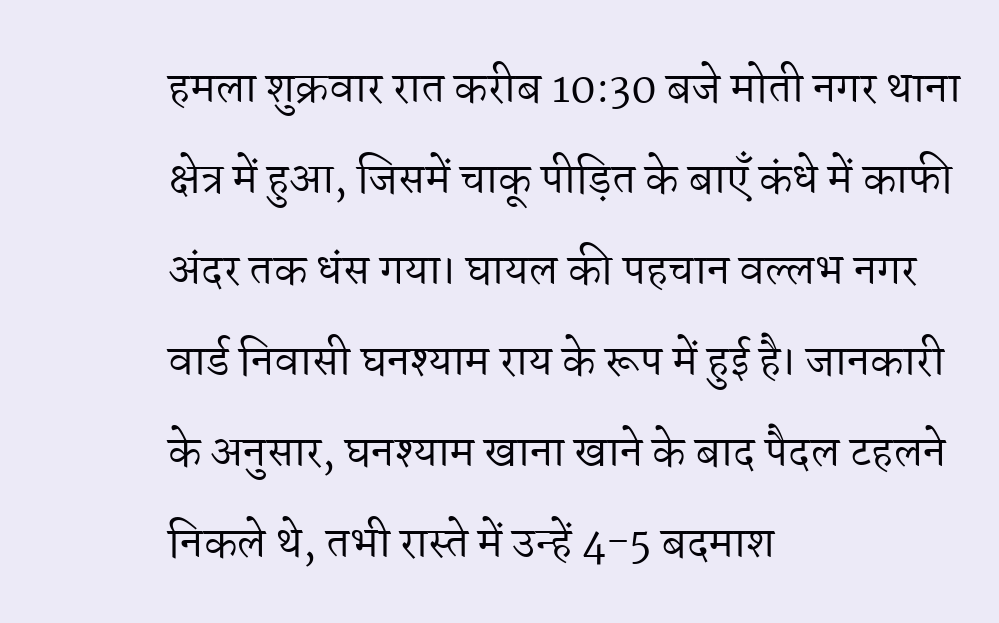हमला शुक्रवार रात करीब 10:30 बजे मोती नगर थाना क्षेत्र में हुआ, जिसमें चाकू पीड़ित के बाएँ कंधे में काफी अंदर तक धंस गया। घायल की पहचान वल्लभ नगर वार्ड निवासी घनश्याम राय के रूप में हुई है। जानकारी के अनुसार, घनश्याम खाना खाने के बाद पैदल टहलने निकले थे, तभी रास्ते में उन्हें 4-5 बदमाश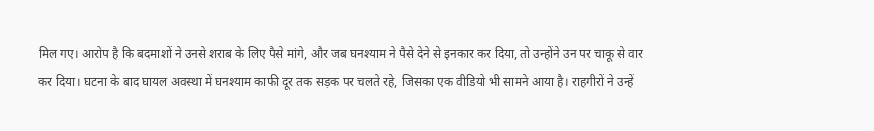मिल गए। आरोप है कि बदमाशों ने उनसे शराब के लिए पैसे मांगे, और जब घनश्याम ने पैसे देने से इनकार कर दिया, तो उन्होंने उन पर चाकू से वार कर दिया। घटना के बाद घायल अवस्था में घनश्याम काफी दूर तक सड़क पर चलते रहे, जिसका एक वीडियो भी सामने आया है। राहगीरों ने उन्हें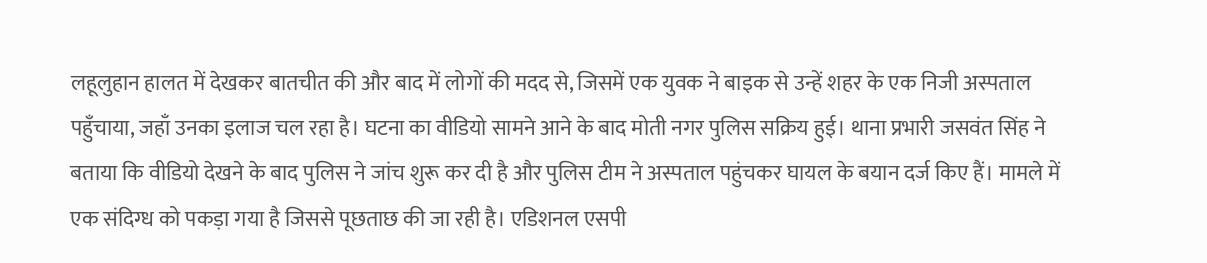लहूलुहान हालत में देखकर बातचीत की और बाद में लोगों की मदद से, जिसमें एक युवक ने बाइक से उन्हें शहर के एक निजी अस्पताल पहुँचाया, जहाँ उनका इलाज चल रहा है। घटना का वीडियो सामने आने के बाद मोती नगर पुलिस सक्रिय हुई। थाना प्रभारी जसवंत सिंह ने बताया कि वीडियो देखने के बाद पुलिस ने जांच शुरू कर दी है और पुलिस टीम ने अस्पताल पहुंचकर घायल के बयान दर्ज किए हैं। मामले में एक संदिग्ध को पकड़ा गया है जिससे पूछताछ की जा रही है। एडिशनल एसपी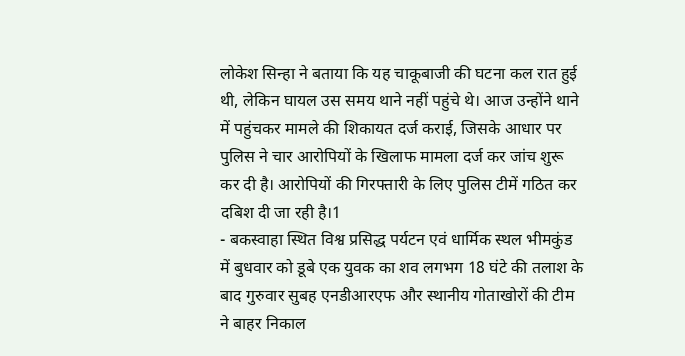लोकेश सिन्हा ने बताया कि यह चाकूबाजी की घटना कल रात हुई थी, लेकिन घायल उस समय थाने नहीं पहुंचे थे। आज उन्होंने थाने में पहुंचकर मामले की शिकायत दर्ज कराई, जिसके आधार पर पुलिस ने चार आरोपियों के खिलाफ मामला दर्ज कर जांच शुरू कर दी है। आरोपियों की गिरफ्तारी के लिए पुलिस टीमें गठित कर दबिश दी जा रही है।1
- बकस्वाहा स्थित विश्व प्रसिद्ध पर्यटन एवं धार्मिक स्थल भीमकुंड में बुधवार को डूबे एक युवक का शव लगभग 18 घंटे की तलाश के बाद गुरुवार सुबह एनडीआरएफ और स्थानीय गोताखोरों की टीम ने बाहर निकाल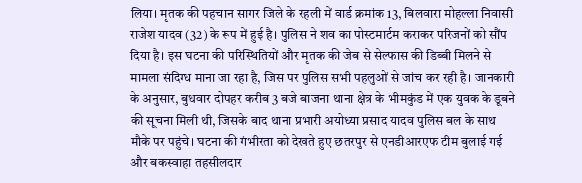लिया। मृतक की पहचान सागर जिले के रहली में वार्ड क्रमांक 13, बिलवारा मोहल्ला निवासी राजेश यादव (32) के रूप में हुई है। पुलिस ने शव का पोस्टमार्टम कराकर परिजनों को सौंप दिया है। इस घटना की परिस्थितियों और मृतक की जेब से सेल्फास की डिब्बी मिलने से मामला संदिग्ध माना जा रहा है, जिस पर पुलिस सभी पहलुओं से जांच कर रही है। जानकारी के अनुसार, बुधवार दोपहर करीब 3 बजे बाजना थाना क्षेत्र के भीमकुंड में एक युवक के डूबने की सूचना मिली थी, जिसके बाद थाना प्रभारी अयोध्या प्रसाद यादव पुलिस बल के साथ मौके पर पहुंचे। घटना की गंभीरता को देखते हुए छतरपुर से एनडीआरएफ टीम बुलाई गई और बकस्वाहा तहसीलदार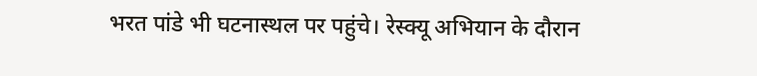भरत पांडे भी घटनास्थल पर पहुंचे। रेस्क्यू अभियान के दौरान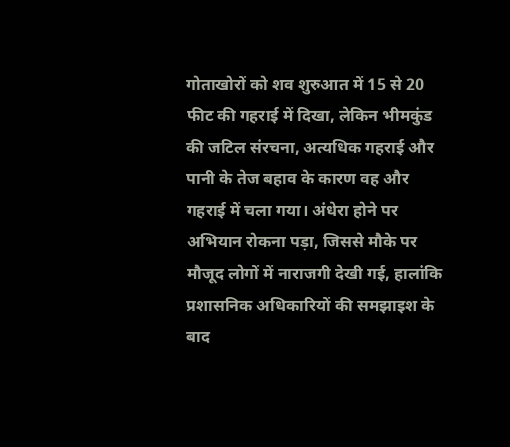गोताखोरों को शव शुरुआत में 15 से 20 फीट की गहराई में दिखा, लेकिन भीमकुंड की जटिल संरचना, अत्यधिक गहराई और पानी के तेज बहाव के कारण वह और गहराई में चला गया। अंधेरा होने पर अभियान रोकना पड़ा, जिससे मौके पर मौजूद लोगों में नाराजगी देखी गई, हालांकि प्रशासनिक अधिकारियों की समझाइश के बाद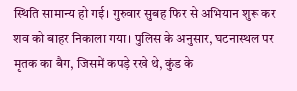स्थिति सामान्य हो गई। गुरुवार सुबह फिर से अभियान शुरू कर शव को बाहर निकाला गया। पुलिस के अनुसार, घटनास्थल पर मृतक का बैग, जिसमें कपड़े रखे थे, कुंड के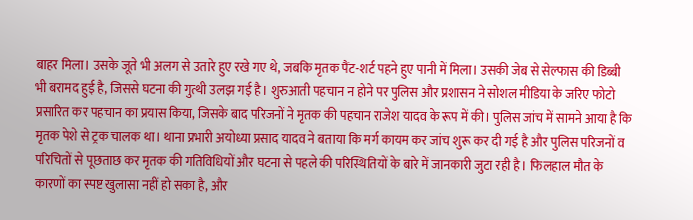बाहर मिला। उसके जूते भी अलग से उतारे हुए रखे गए थे, जबकि मृतक पैंट-शर्ट पहने हुए पानी में मिला। उसकी जेब से सेल्फास की डिब्बी भी बरामद हुई है, जिससे घटना की गुत्थी उलझ गई है। शुरुआती पहचान न होने पर पुलिस और प्रशासन ने सोशल मीडिया के जरिए फोटो प्रसारित कर पहचान का प्रयास किया, जिसके बाद परिजनों ने मृतक की पहचान राजेश यादव के रूप में की। पुलिस जांच में सामने आया है कि मृतक पेशे से ट्रक चालक था। थाना प्रभारी अयोध्या प्रसाद यादव ने बताया कि मर्ग कायम कर जांच शुरू कर दी गई है और पुलिस परिजनों व परिचितों से पूछताछ कर मृतक की गतिविधियों और घटना से पहले की परिस्थितियों के बारे में जानकारी जुटा रही है। फिलहाल मौत के कारणों का स्पष्ट खुलासा नहीं हो सका है, और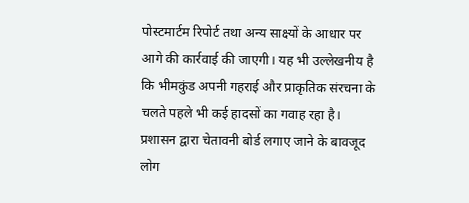पोस्टमार्टम रिपोर्ट तथा अन्य साक्ष्यों के आधार पर आगे की कार्रवाई की जाएगी। यह भी उल्लेखनीय है कि भीमकुंड अपनी गहराई और प्राकृतिक संरचना के चलते पहले भी कई हादसों का गवाह रहा है। प्रशासन द्वारा चेतावनी बोर्ड लगाए जाने के बावजूद लोग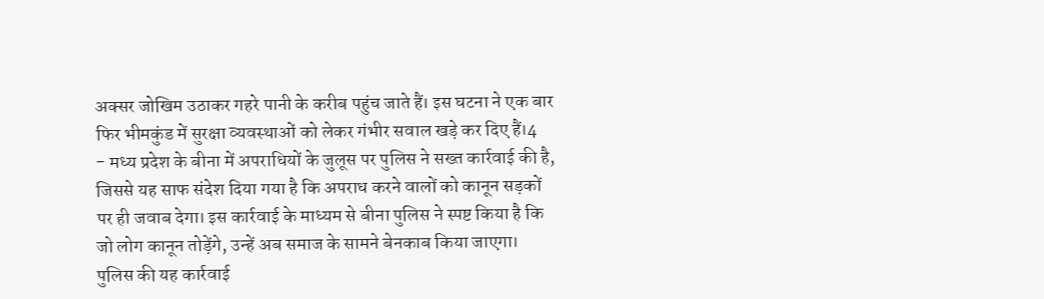अक्सर जोखिम उठाकर गहरे पानी के करीब पहुंच जाते हैं। इस घटना ने एक बार फिर भीमकुंड में सुरक्षा व्यवस्थाओं को लेकर गंभीर सवाल खड़े कर दिए हैं।4
- मध्य प्रदेश के बीना में अपराधियों के जुलूस पर पुलिस ने सख्त कार्रवाई की है, जिससे यह साफ संदेश दिया गया है कि अपराध करने वालों को कानून सड़कों पर ही जवाब देगा। इस कार्रवाई के माध्यम से बीना पुलिस ने स्पष्ट किया है कि जो लोग कानून तोड़ेंगे, उन्हें अब समाज के सामने बेनकाब किया जाएगा। पुलिस की यह कार्रवाई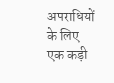अपराधियों के लिए एक कड़ी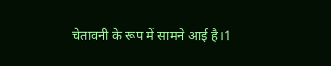चेतावनी के रूप में सामने आई है।1